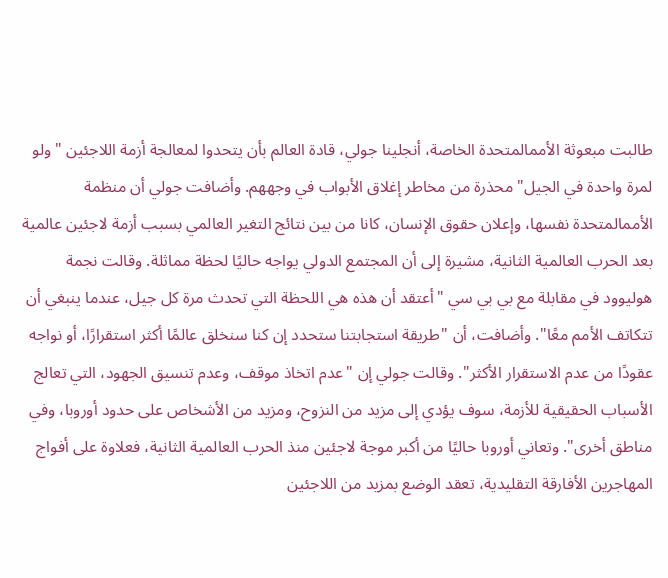طالبت مبعوثة الأممالمتحدة الخاصة، أنجلينا جولي، قادة العالم بأن يتحدوا لمعالجة أزمة اللاجئين "ولو لمرة واحدة في الجيل" محذرة من مخاطر إغلاق الأبواب في وجههم. وأضافت جولي أن منظمة الأممالمتحدة نفسها، وإعلان حقوق الإنسان، كانا من بين نتائج التغير العالمي بسبب أزمة لاجئين عالمية بعد الحرب العالمية الثانية، مشيرة إلى أن المجتمع الدولي يواجه حاليًا لحظة مماثلة. وقالت نجمة هوليوود في مقابلة مع بي بي سي "أعتقد أن هذه هي اللحظة التي تحدث مرة كل جيل، عندما ينبغي أن تتكاتف الأمم معًا". وأضافت، أن "طريقة استجابتنا ستحدد إن كنا سنخلق عالمًا أكثر استقرارًا، أو نواجه عقودًا من عدم الاستقرار الأكثر". وقالت جولي إن "عدم اتخاذ موقف، وعدم تنسيق الجهود، التي تعالج الأسباب الحقيقية للأزمة، سوف يؤدي إلى مزيد من النزوح، ومزيد من الأشخاص على حدود أوروبا، وفي مناطق أخرى". وتعاني أوروبا حاليًا من أكبر موجة لاجئين منذ الحرب العالمية الثانية، فعلاوة على أفواج المهاجرين الأفارقة التقليدية، تعقد الوضع بمزيد من اللاجئين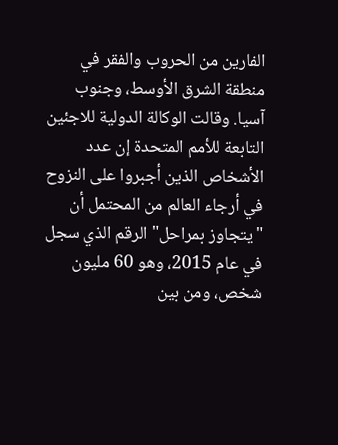الفارين من الحروب والفقر في منطقة الشرق الأوسط، وجنوب آسيا. وقالت الوكالة الدولية للاجئين التابعة للأمم المتحدة إن عدد الأشخاص الذين أجبروا على النزوح في أرجاء العالم من المحتمل أن "يتجاوز بمراحل" الرقم الذي سجل في عام 2015، وهو 60 مليون شخص، ومن بين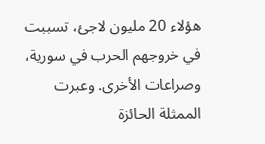هؤلاء 20 مليون لاجئ، تسببت في خروجهم الحرب في سورية، وصراعات الأخرى. وعبرت الممثلة الحائزة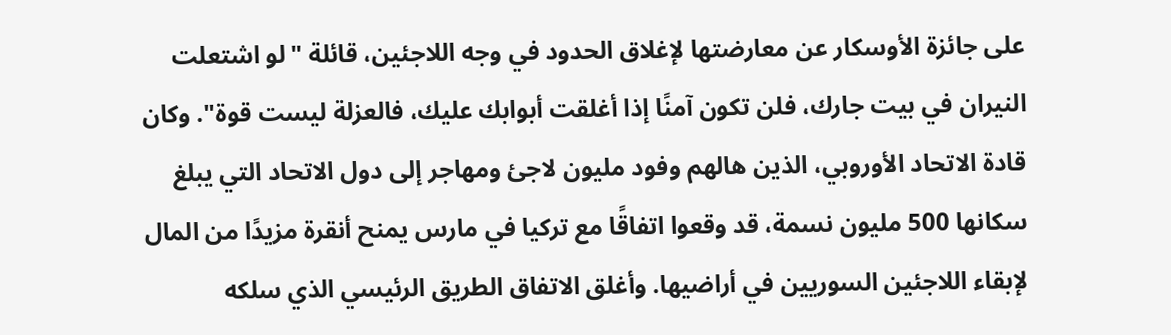على جائزة الأوسكار عن معارضتها لإغلاق الحدود في وجه اللاجئين، قائلة "لو اشتعلت النيران في بيت جارك، فلن تكون آمنًا إذا أغلقت أبوابك عليك، فالعزلة ليست قوة". وكان قادة الاتحاد الأوروبي، الذين هالهم وفود مليون لاجئ ومهاجر إلى دول الاتحاد التي يبلغ سكانها 500 مليون نسمة، قد وقعوا اتفاقًا مع تركيا في مارس يمنح أنقرة مزيدًا من المال لإبقاء اللاجئين السوريين في أراضيها. وأغلق الاتفاق الطريق الرئيسي الذي سلكه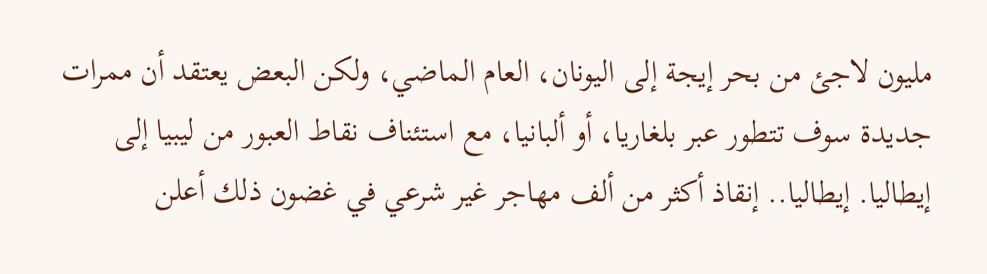مليون لاجئ من بحر إيجة إلى اليونان، العام الماضي، ولكن البعض يعتقد أن ممرات جديدة سوف تتطور عبر بلغاريا، أو ألبانيا، مع استئناف نقاط العبور من ليبيا إلى إيطاليا. إيطاليا.. إنقاذ أكثر من ألف مهاجر غير شرعي في غضون ذلك أعلن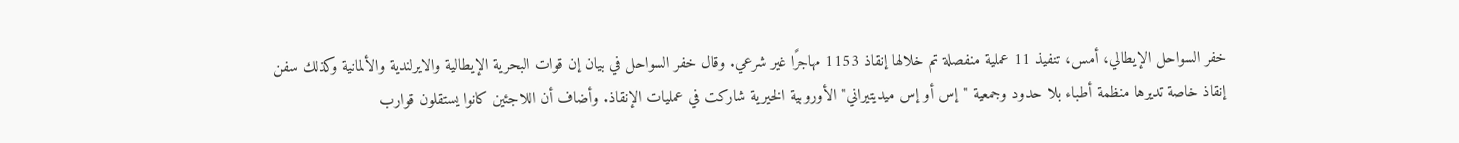خفر السواحل الإيطالي، أمس، تنفيذ 11 عملية منفصلة تم خلالها إنقاذ 1153 مهاجرًا غير شرعي. وقال خفر السواحل في بيان إن قوات البحرية الإيطالية والايرلندية والألمانية وكذلك سفن إنقاذ خاصة تديرها منظمة أطباء بلا حدود وجمعية "إس أو إس ميديتيراني" الأوروبية الخيرية شاركت في عمليات الإنقاذ. وأضاف أن اللاجئين كانوا يستقلون قوارب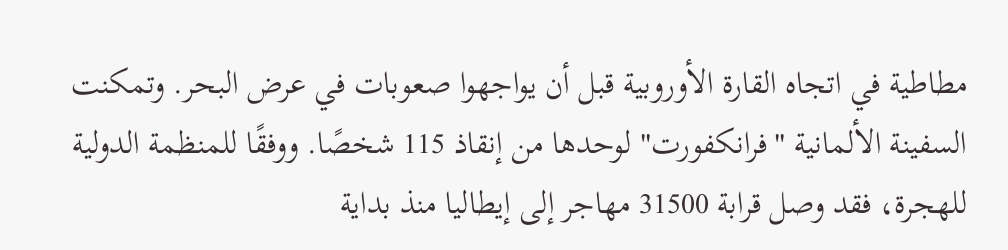مطاطية في اتجاه القارة الأوروبية قبل أن يواجهوا صعوبات في عرض البحر. وتمكنت السفينة الألمانية "فرانكفورت" لوحدها من إنقاذ 115 شخصًا. ووفقًا للمنظمة الدولية للهجرة، فقد وصل قرابة 31500 مهاجر إلى إيطاليا منذ بداية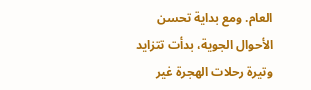العام. ومع بداية تحسن الأحوال الجوية، بدأت تتزايد وتيرة رحلات الهجرة غير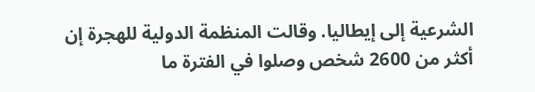الشرعية إلى إيطاليا. وقالت المنظمة الدولية للهجرة إن أكثر من 2600 شخص وصلوا في الفترة ما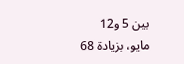بين 5 و12 مايو، بزيادة 68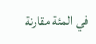في المئة مقارنة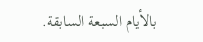بالأيام السبعة السابقة.